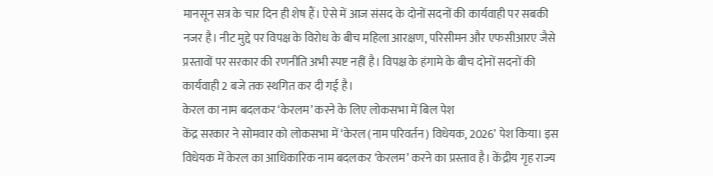मानसून सत्र के चार दिन ही शेष हैं। ऐसे में आज संसद के दोनों सदनों की कार्यवाही पर सबकी नजर है। नीट मुद्दे पर विपक्ष के विरोध के बीच महिला आरक्षण, परिसीमन और एफसीआरए जैसे प्रस्तावों पर सरकार की रणनीति अभी स्पष्ट नहीं है। विपक्ष के हंगामे के बीच दोनों सदनों की कार्यवाही 2 बजे तक स्थगित कर दी गई है।
केरल का नाम बदलकर ‘केरलम’ करने के लिए लोकसभा में बिल पेश
केंद्र सरकार ने सोमवार को लोकसभा में ‘केरल (नाम परिवर्तन) विधेयक, 2026’ पेश किया। इस विधेयक में केरल का आधिकारिक नाम बदलकर ‘केरलम’ करने का प्रस्ताव है। केंद्रीय गृह राज्य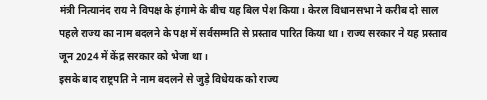मंत्री नित्यानंद राय ने विपक्ष के हंगामे के बीच यह बिल पेश किया। केरल विधानसभा ने करीब दो साल पहले राज्य का नाम बदलने के पक्ष में सर्वसम्मति से प्रस्ताव पारित किया था। राज्य सरकार ने यह प्रस्ताव जून 2024 में केंद्र सरकार को भेजा था।
इसके बाद राष्ट्रपति ने नाम बदलने से जुड़े विधेयक को राज्य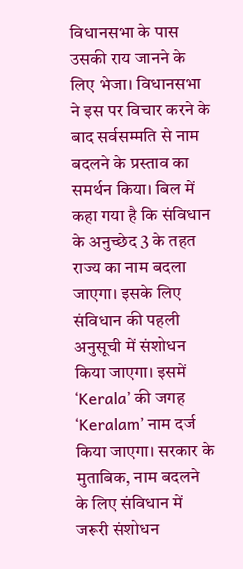विधानसभा के पास उसकी राय जानने के लिए भेजा। विधानसभा ने इस पर विचार करने के बाद सर्वसम्मति से नाम बदलने के प्रस्ताव का समर्थन किया। बिल में कहा गया है कि संविधान के अनुच्छेद 3 के तहत राज्य का नाम बदला जाएगा। इसके लिए संविधान की पहली अनुसूची में संशोधन किया जाएगा। इसमें ‘Kerala’ की जगह ‘Keralam’ नाम दर्ज किया जाएगा। सरकार के मुताबिक, नाम बदलने के लिए संविधान में जरूरी संशोधन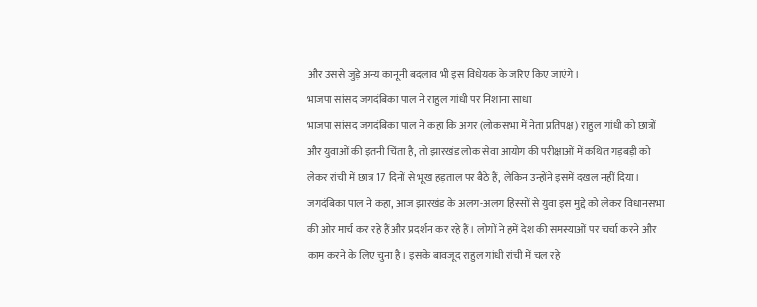और उससे जुड़े अन्य कानूनी बदलाव भी इस विधेयक के जरिए किए जाएंगे।
भाजपा सांसद जगदंबिका पाल ने राहुल गांधी पर निशाना साधा
भाजपा सांसद जगदंबिका पाल ने कहा कि अगर (लोकसभा में नेता प्रतिपक्ष) राहुल गांधी को छात्रों और युवाओं की इतनी चिंता है, तो झारखंड लोक सेवा आयोग की परीक्षाओं में कथित गड़बड़ी को लेकर रांची में छात्र 17 दिनों से भूख हड़ताल पर बैठे हैं, लेकिन उन्होंने इसमें दखल नहीं दिया।
जगदंबिका पाल ने कहा, आज झारखंड के अलग-अलग हिस्सों से युवा इस मुद्दे को लेकर विधानसभा की ओर मार्च कर रहे हैं और प्रदर्शन कर रहे हैं। लोगों ने हमें देश की समस्याओं पर चर्चा करने और काम करने के लिए चुना है। इसके बावजूद राहुल गांधी रांची में चल रहे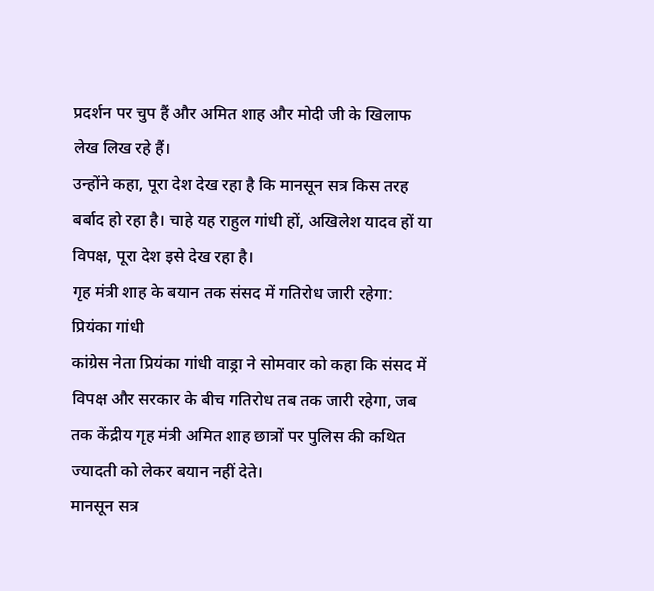प्रदर्शन पर चुप हैं और अमित शाह और मोदी जी के खिलाफ लेख लिख रहे हैं।
उन्होंने कहा, पूरा देश देख रहा है कि मानसून सत्र किस तरह बर्बाद हो रहा है। चाहे यह राहुल गांधी हों, अखिलेश यादव हों या विपक्ष, पूरा देश इसे देख रहा है।
गृह मंत्री शाह के बयान तक संसद में गतिरोध जारी रहेगा: प्रियंका गांधी
कांग्रेस नेता प्रियंका गांधी वाड्रा ने सोमवार को कहा कि संसद में विपक्ष और सरकार के बीच गतिरोध तब तक जारी रहेगा, जब तक केंद्रीय गृह मंत्री अमित शाह छात्रों पर पुलिस की कथित ज्यादती को लेकर बयान नहीं देते।
मानसून सत्र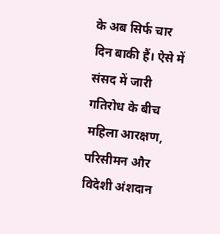के अब सिर्फ चार दिन बाकी हैं। ऐसे में संसद में जारी गतिरोध के बीच महिला आरक्षण, परिसीमन और विदेशी अंशदान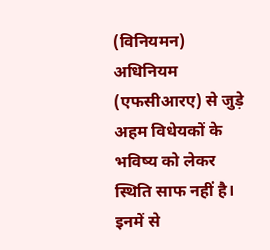(विनियमन) अधिनियम (एफसीआरए) से जुड़े अहम विधेयकों के भविष्य को लेकर स्थिति साफ नहीं है।
इनमें से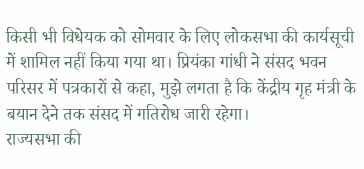किसी भी विधेयक को सोमवार के लिए लोकसभा की कार्यसूची में शामिल नहीं किया गया था। प्रियंका गांधी ने संसद भवन परिसर में पत्रकारों से कहा, मुझे लगता है कि केंद्रीय गृह मंत्री के बयान देने तक संसद में गतिरोध जारी रहेगा।
राज्यसभा की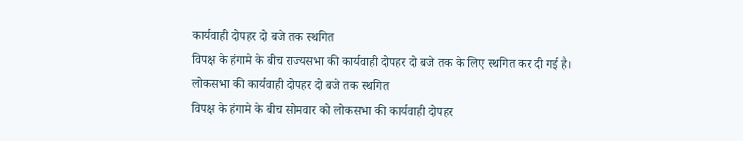कार्यवाही दोपहर दो बजे तक स्थगित
विपक्ष के हंगामे के बीच राज्यसभा की कार्यवाही दोपहर दो बजे तक के लिए स्थगित कर दी गई है।
लोकसभा की कार्यवाही दोपहर दो बजे तक स्थगित
विपक्ष के हंगामे के बीच सोमवार को लोकसभा की कार्यवाही दोपहर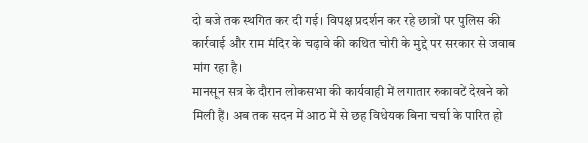दो बजे तक स्थगित कर दी गई। विपक्ष प्रदर्शन कर रहे छात्रों पर पुलिस की कार्रवाई और राम मंदिर के चढ़ावे की कथित चोरी के मुद्दे पर सरकार से जवाब मांग रहा है।
मानसून सत्र के दौरान लोकसभा की कार्यवाही में लगातार रुकावटें देखने को मिली हैं। अब तक सदन में आठ में से छह विधेयक बिना चर्चा के पारित हो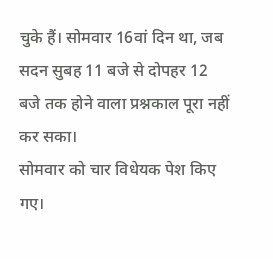चुके हैं। सोमवार 16वां दिन था, जब सदन सुबह 11 बजे से दोपहर 12 बजे तक होने वाला प्रश्नकाल पूरा नहीं कर सका।
सोमवार को चार विधेयक पेश किए गए।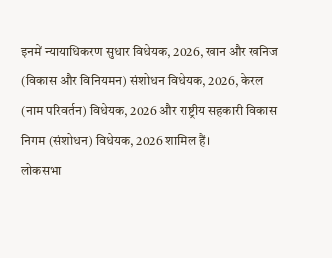इनमें न्यायाधिकरण सुधार विधेयक, 2026, खान और खनिज (विकास और विनियमन) संशोधन विधेयक, 2026, केरल (नाम परिवर्तन) विधेयक, 2026 और राष्ट्रीय सहकारी विकास निगम (संशोधन) विधेयक, 2026 शामिल हैं।
लोकसभा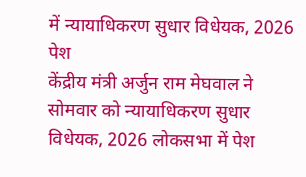में न्यायाधिकरण सुधार विधेयक, 2026 पेश
केंद्रीय मंत्री अर्जुन राम मेघवाल ने सोमवार को न्यायाधिकरण सुधार विधेयक, 2026 लोकसभा में पेश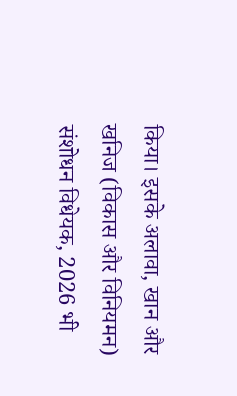किया। इसके अलावा, खान और खनिज (विकास और विनियमन) संशोधन विधेयक, 2026 भी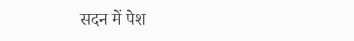सदन में पेश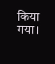किया गया।